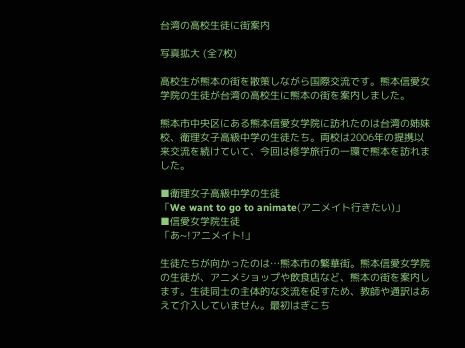台湾の高校生徒に街案内

写真拡大 (全7枚)

高校生が熊本の街を散策しながら国際交流です。熊本信愛女学院の生徒が台湾の高校生に熊本の街を案内しました。

熊本市中央区にある熊本信愛女学院に訪れたのは台湾の姉妹校、衛理女子高級中学の生徒たち。両校は2006年の提携以来交流を続けていて、今回は修学旅行の一環で熊本を訪れました。

■衛理女子高級中学の生徒
「We want to go to animate(アニメイト行きたい)」
■信愛女学院生徒
「あ~!アニメイト!」

生徒たちが向かったのは…熊本市の繁華街。熊本信愛女学院の生徒が、アニメショップや飲食店など、熊本の街を案内します。生徒同士の主体的な交流を促すため、教師や通訳はあえて介入していません。最初はぎこち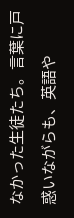なかった生徒たち。言葉に戸惑いながらも、英語や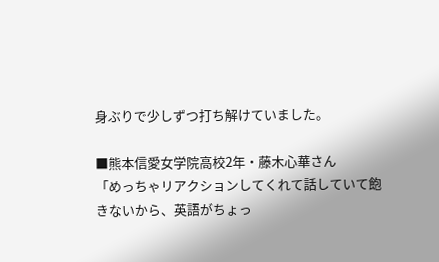身ぶりで少しずつ打ち解けていました。

■熊本信愛女学院高校2年・藤木心華さん
「めっちゃリアクションしてくれて話していて飽きないから、英語がちょっ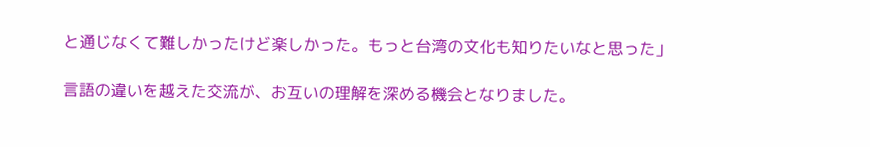と通じなくて難しかったけど楽しかった。もっと台湾の文化も知りたいなと思った」

言語の違いを越えた交流が、お互いの理解を深める機会となりました。